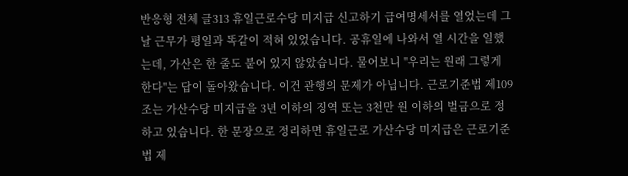반응형 전체 글313 휴일근로수당 미지급 신고하기 급여명세서를 열었는데 그날 근무가 평일과 똑같이 적혀 있었습니다. 공휴일에 나와서 열 시간을 일했는데, 가산은 한 줄도 붙어 있지 않았습니다. 물어보니 "우리는 원래 그렇게 한다"는 답이 돌아왔습니다. 이건 관행의 문제가 아닙니다. 근로기준법 제109조는 가산수당 미지급을 3년 이하의 징역 또는 3천만 원 이하의 벌금으로 정하고 있습니다. 한 문장으로 정리하면 휴일근로 가산수당 미지급은 근로기준법 제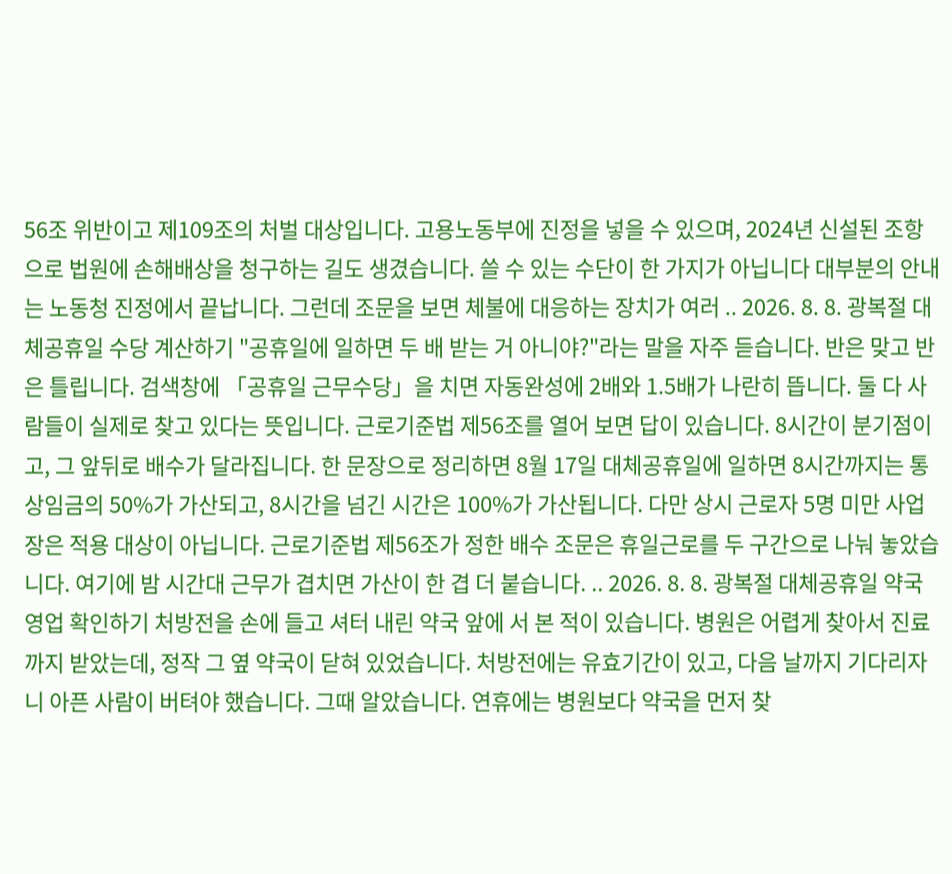56조 위반이고 제109조의 처벌 대상입니다. 고용노동부에 진정을 넣을 수 있으며, 2024년 신설된 조항으로 법원에 손해배상을 청구하는 길도 생겼습니다. 쓸 수 있는 수단이 한 가지가 아닙니다 대부분의 안내는 노동청 진정에서 끝납니다. 그런데 조문을 보면 체불에 대응하는 장치가 여러 .. 2026. 8. 8. 광복절 대체공휴일 수당 계산하기 "공휴일에 일하면 두 배 받는 거 아니야?"라는 말을 자주 듣습니다. 반은 맞고 반은 틀립니다. 검색창에 「공휴일 근무수당」을 치면 자동완성에 2배와 1.5배가 나란히 뜹니다. 둘 다 사람들이 실제로 찾고 있다는 뜻입니다. 근로기준법 제56조를 열어 보면 답이 있습니다. 8시간이 분기점이고, 그 앞뒤로 배수가 달라집니다. 한 문장으로 정리하면 8월 17일 대체공휴일에 일하면 8시간까지는 통상임금의 50%가 가산되고, 8시간을 넘긴 시간은 100%가 가산됩니다. 다만 상시 근로자 5명 미만 사업장은 적용 대상이 아닙니다. 근로기준법 제56조가 정한 배수 조문은 휴일근로를 두 구간으로 나눠 놓았습니다. 여기에 밤 시간대 근무가 겹치면 가산이 한 겹 더 붙습니다. .. 2026. 8. 8. 광복절 대체공휴일 약국 영업 확인하기 처방전을 손에 들고 셔터 내린 약국 앞에 서 본 적이 있습니다. 병원은 어렵게 찾아서 진료까지 받았는데, 정작 그 옆 약국이 닫혀 있었습니다. 처방전에는 유효기간이 있고, 다음 날까지 기다리자니 아픈 사람이 버텨야 했습니다. 그때 알았습니다. 연휴에는 병원보다 약국을 먼저 찾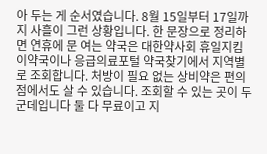아 두는 게 순서였습니다. 8월 15일부터 17일까지 사흘이 그런 상황입니다. 한 문장으로 정리하면 연휴에 문 여는 약국은 대한약사회 휴일지킴이약국이나 응급의료포털 약국찾기에서 지역별로 조회합니다. 처방이 필요 없는 상비약은 편의점에서도 살 수 있습니다. 조회할 수 있는 곳이 두 군데입니다 둘 다 무료이고 지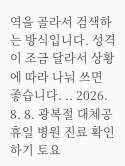역을 골라서 검색하는 방식입니다. 성격이 조금 달라서 상황에 따라 나눠 쓰면 좋습니다. .. 2026. 8. 8. 광복절 대체공휴일 병원 진료 확인하기 토요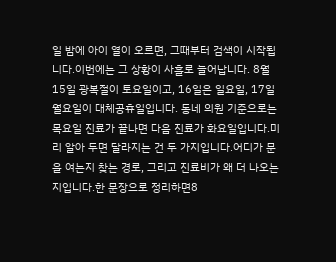일 밤에 아이 열이 오르면, 그때부터 검색이 시작됩니다.이번에는 그 상황이 사흘로 늘어납니다. 8월 15일 광복절이 토요일이고, 16일은 일요일, 17일 월요일이 대체공휴일입니다. 동네 의원 기준으로는 목요일 진료가 끝나면 다음 진료가 화요일입니다.미리 알아 두면 달라지는 건 두 가지입니다.어디가 문을 여는지 찾는 경로, 그리고 진료비가 왜 더 나오는지입니다.한 문장으로 정리하면8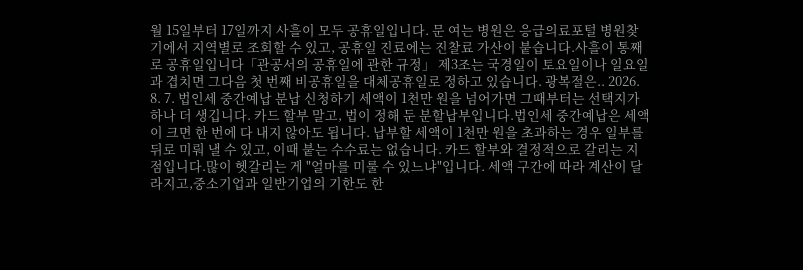월 15일부터 17일까지 사흘이 모두 공휴일입니다. 문 여는 병원은 응급의료포털 병원찾기에서 지역별로 조회할 수 있고, 공휴일 진료에는 진찰료 가산이 붙습니다.사흘이 통째로 공휴일입니다「관공서의 공휴일에 관한 규정」 제3조는 국경일이 토요일이나 일요일과 겹치면 그다음 첫 번째 비공휴일을 대체공휴일로 정하고 있습니다. 광복절은.. 2026. 8. 7. 법인세 중간예납 분납 신청하기 세액이 1천만 원을 넘어가면 그때부터는 선택지가 하나 더 생깁니다. 카드 할부 말고, 법이 정해 둔 분할납부입니다.법인세 중간예납은 세액이 크면 한 번에 다 내지 않아도 됩니다. 납부할 세액이 1천만 원을 초과하는 경우 일부를 뒤로 미뤄 낼 수 있고, 이때 붙는 수수료는 없습니다. 카드 할부와 결정적으로 갈리는 지점입니다.많이 헷갈리는 게 "얼마를 미룰 수 있느냐"입니다. 세액 구간에 따라 계산이 달라지고,중소기업과 일반기업의 기한도 한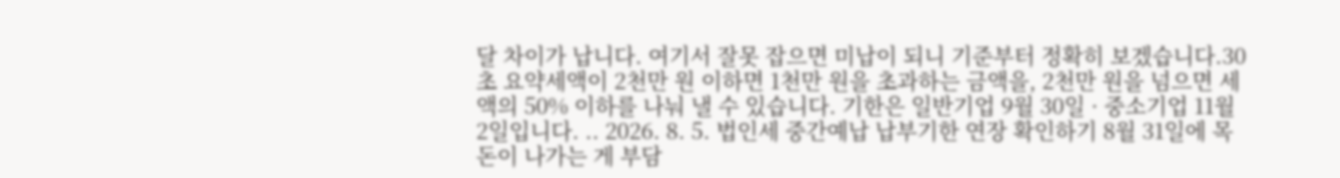달 차이가 납니다. 여기서 잘못 잡으면 미납이 되니 기준부터 정확히 보겠습니다.30초 요약세액이 2천만 원 이하면 1천만 원을 초과하는 금액을, 2천만 원을 넘으면 세액의 50% 이하를 나눠 낼 수 있습니다. 기한은 일반기업 9월 30일 · 중소기업 11월 2일입니다. .. 2026. 8. 5. 법인세 중간예납 납부기한 연장 확인하기 8월 31일에 목돈이 나가는 게 부담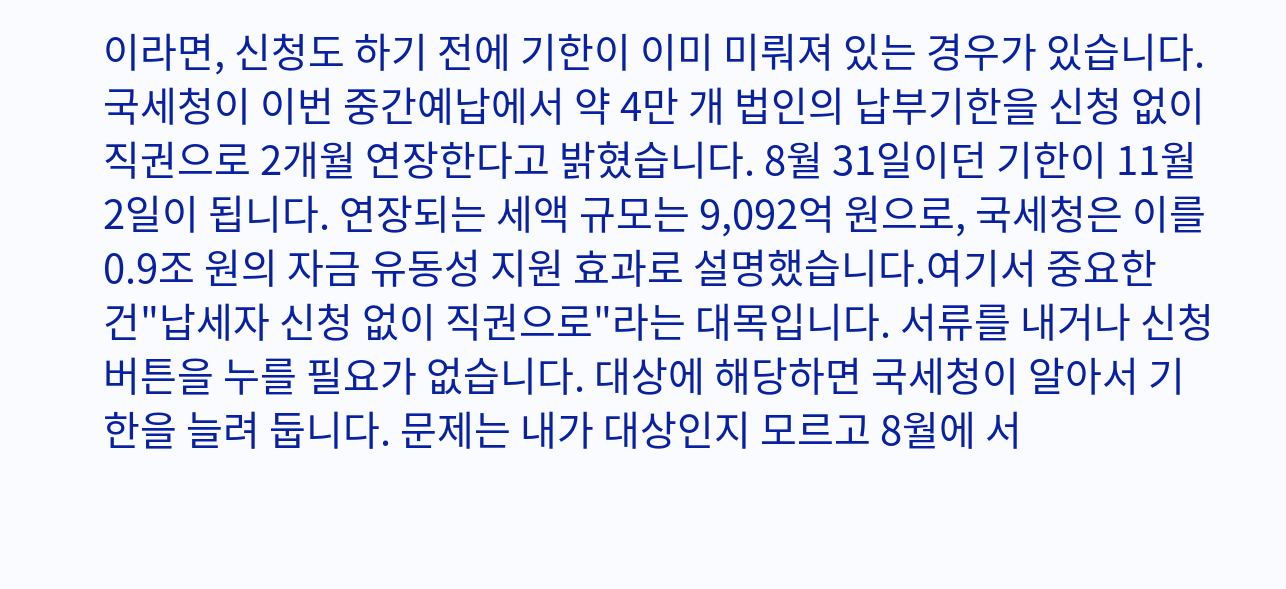이라면, 신청도 하기 전에 기한이 이미 미뤄져 있는 경우가 있습니다.국세청이 이번 중간예납에서 약 4만 개 법인의 납부기한을 신청 없이 직권으로 2개월 연장한다고 밝혔습니다. 8월 31일이던 기한이 11월 2일이 됩니다. 연장되는 세액 규모는 9,092억 원으로, 국세청은 이를 0.9조 원의 자금 유동성 지원 효과로 설명했습니다.여기서 중요한 건"납세자 신청 없이 직권으로"라는 대목입니다. 서류를 내거나 신청 버튼을 누를 필요가 없습니다. 대상에 해당하면 국세청이 알아서 기한을 늘려 둡니다. 문제는 내가 대상인지 모르고 8월에 서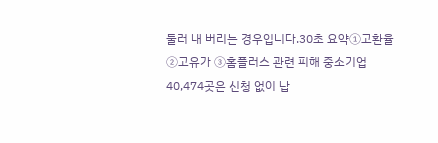둘러 내 버리는 경우입니다.30초 요약①고환율 ②고유가 ③홈플러스 관련 피해 중소기업 40,474곳은 신청 없이 납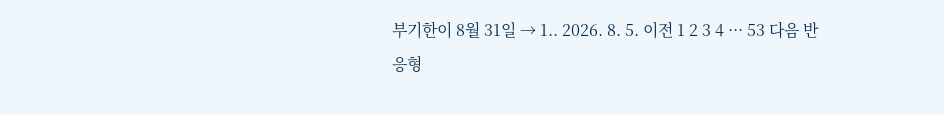부기한이 8월 31일 → 1.. 2026. 8. 5. 이전 1 2 3 4 ··· 53 다음 반응형